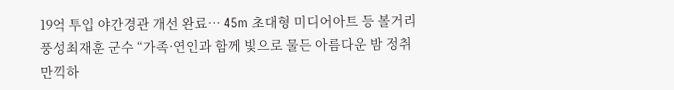19억 투입 야간경관 개선 완료… 45m 초대형 미디어아트 등 볼거리 풍성최재훈 군수 “가족·연인과 함께 빛으로 물든 아름다운 밤 정취 만끽하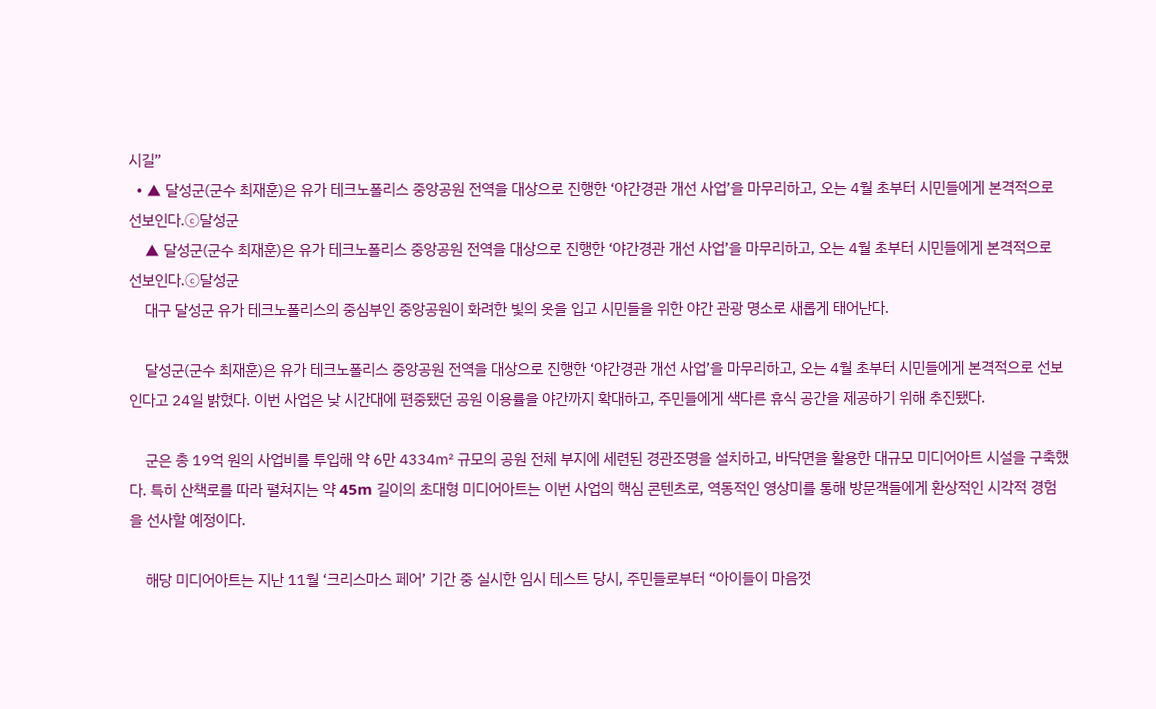시길”
  • ▲ 달성군(군수 최재훈)은 유가 테크노폴리스 중앙공원 전역을 대상으로 진행한 ‘야간경관 개선 사업’을 마무리하고, 오는 4월 초부터 시민들에게 본격적으로 선보인다.ⓒ달성군
    ▲ 달성군(군수 최재훈)은 유가 테크노폴리스 중앙공원 전역을 대상으로 진행한 ‘야간경관 개선 사업’을 마무리하고, 오는 4월 초부터 시민들에게 본격적으로 선보인다.ⓒ달성군
    대구 달성군 유가 테크노폴리스의 중심부인 중앙공원이 화려한 빛의 옷을 입고 시민들을 위한 야간 관광 명소로 새롭게 태어난다.

    달성군(군수 최재훈)은 유가 테크노폴리스 중앙공원 전역을 대상으로 진행한 ‘야간경관 개선 사업’을 마무리하고, 오는 4월 초부터 시민들에게 본격적으로 선보인다고 24일 밝혔다. 이번 사업은 낮 시간대에 편중됐던 공원 이용률을 야간까지 확대하고, 주민들에게 색다른 휴식 공간을 제공하기 위해 추진됐다.

    군은 총 19억 원의 사업비를 투입해 약 6만 4334㎡ 규모의 공원 전체 부지에 세련된 경관조명을 설치하고, 바닥면을 활용한 대규모 미디어아트 시설을 구축했다. 특히 산책로를 따라 펼쳐지는 약 45m 길이의 초대형 미디어아트는 이번 사업의 핵심 콘텐츠로, 역동적인 영상미를 통해 방문객들에게 환상적인 시각적 경험을 선사할 예정이다.

    해당 미디어아트는 지난 11월 ‘크리스마스 페어’ 기간 중 실시한 임시 테스트 당시, 주민들로부터 “아이들이 마음껏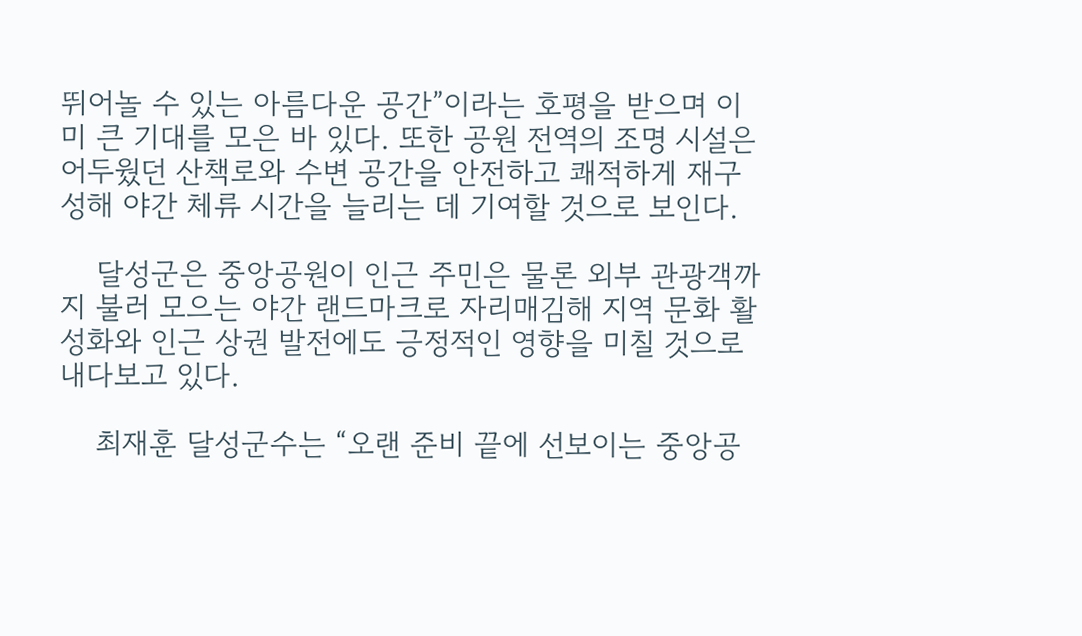뛰어놀 수 있는 아름다운 공간”이라는 호평을 받으며 이미 큰 기대를 모은 바 있다. 또한 공원 전역의 조명 시설은 어두웠던 산책로와 수변 공간을 안전하고 쾌적하게 재구성해 야간 체류 시간을 늘리는 데 기여할 것으로 보인다.

    달성군은 중앙공원이 인근 주민은 물론 외부 관광객까지 불러 모으는 야간 랜드마크로 자리매김해 지역 문화 활성화와 인근 상권 발전에도 긍정적인 영향을 미칠 것으로 내다보고 있다.

    최재훈 달성군수는 “오랜 준비 끝에 선보이는 중앙공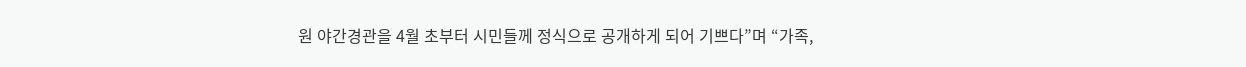원 야간경관을 4월 초부터 시민들께 정식으로 공개하게 되어 기쁘다”며 “가족,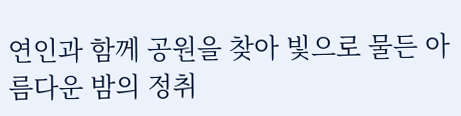연인과 함께 공원을 찾아 빛으로 물든 아름다운 밤의 정취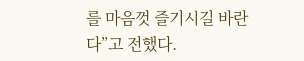를 마음껏 즐기시길 바란다”고 전했다.